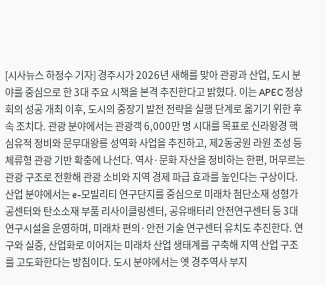[시사뉴스 하정수 기자] 경주시가 2026년 새해를 맞아 관광과 산업, 도시 분야를 중심으로 한 3대 주요 시책을 본격 추진한다고 밝혔다. 이는 APEC 정상회의 성공 개최 이후, 도시의 중장기 발전 전략을 실행 단계로 옮기기 위한 후속 조치다. 관광 분야에서는 관광객 6,000만 명 시대를 목표로 신라왕경 핵심유적 정비와 문무대왕릉 성역화 사업을 추진하고, 제2동궁원 라원 조성 등 체류형 관광 기반 확충에 나선다. 역사·문화 자산을 정비하는 한편, 머무르는 관광 구조로 전환해 관광 소비와 지역 경제 파급 효과를 높인다는 구상이다. 산업 분야에서는 e-모빌리티 연구단지를 중심으로 미래차 첨단소재 성형가공센터와 탄소소재 부품 리사이클링센터, 공유배터리 안전연구센터 등 3대 연구시설을 운영하며, 미래차 편의·안전 기술 연구센터 유치도 추진한다. 연구와 실증, 산업화로 이어지는 미래차 산업 생태계를 구축해 지역 산업 구조를 고도화한다는 방침이다. 도시 분야에서는 옛 경주역사 부지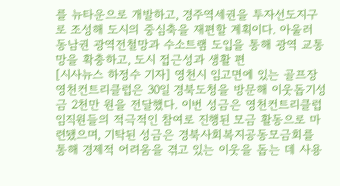를 뉴타운으로 개발하고, 경주역세권을 투자선도지구로 조성해 도시의 중심축을 재편할 계획이다. 아울러 동남권 광역전철망과 수소트램 도입을 통해 광역 교통망을 확충하고, 도시 접근성과 생활 편
[시사뉴스 하정수 기자] 영천시 임고면에 있는 골프장 영천컨트리클럽은 30일 경북도청을 방문해 이웃돕기성금 2천만 원을 전달했다. 이번 성금은 영천컨트리클럽 임직원들의 적극적인 참여로 진행된 모금 활동으로 마련됐으며, 기탁된 성금은 경북사회복지공동모금회를 통해 경제적 어려움을 겪고 있는 이웃을 돕는 데 사용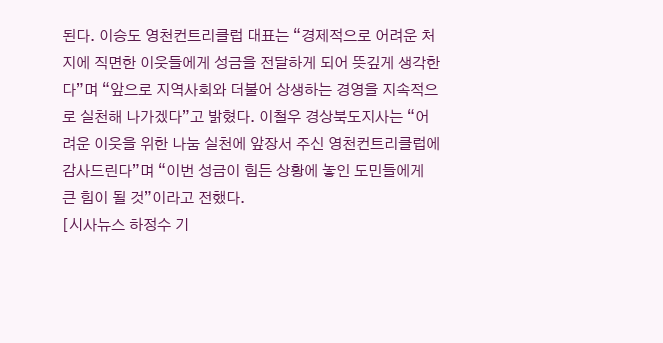된다. 이승도 영천컨트리클럽 대표는 “경제적으로 어려운 처지에 직면한 이웃들에게 성금을 전달하게 되어 뜻깊게 생각한다”며 “앞으로 지역사회와 더불어 상생하는 경영을 지속적으로 실천해 나가겠다”고 밝혔다. 이철우 경상북도지사는 “어려운 이웃을 위한 나눔 실천에 앞장서 주신 영천컨트리클럽에 감사드린다”며 “이번 성금이 힘든 상황에 놓인 도민들에게 큰 힘이 될 것”이라고 전했다.
[시사뉴스 하정수 기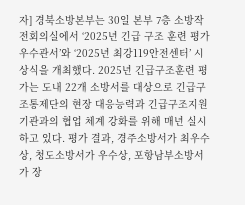자] 경북소방본부는 30일 본부 7층 소방작전회의실에서 ‘2025년 긴급 구조 훈련 평가 우수관서’와 ‘2025년 최강119안전센터’ 시상식을 개최했다. 2025년 긴급구조훈련 평가는 도내 22개 소방서를 대상으로 긴급구조통제단의 현장 대응능력과 긴급구조지원기관과의 협업 체계 강화를 위해 매년 실시하고 있다. 평가 결과, 경주소방서가 최우수상, 청도소방서가 우수상, 포항남부소방서가 장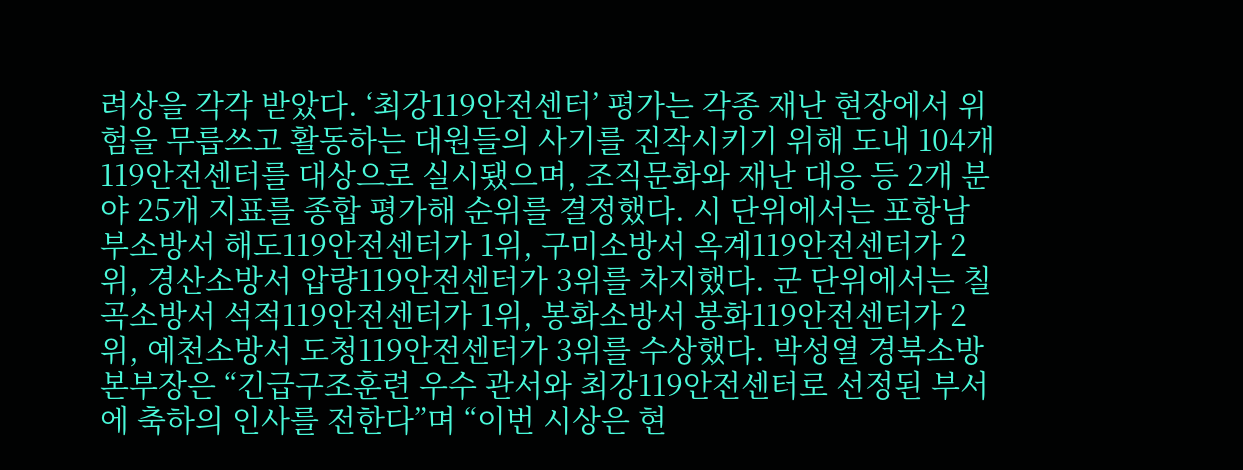려상을 각각 받았다. ‘최강119안전센터’ 평가는 각종 재난 현장에서 위험을 무릅쓰고 활동하는 대원들의 사기를 진작시키기 위해 도내 104개 119안전센터를 대상으로 실시됐으며, 조직문화와 재난 대응 등 2개 분야 25개 지표를 종합 평가해 순위를 결정했다. 시 단위에서는 포항남부소방서 해도119안전센터가 1위, 구미소방서 옥계119안전센터가 2위, 경산소방서 압량119안전센터가 3위를 차지했다. 군 단위에서는 칠곡소방서 석적119안전센터가 1위, 봉화소방서 봉화119안전센터가 2위, 예천소방서 도청119안전센터가 3위를 수상했다. 박성열 경북소방본부장은 “긴급구조훈련 우수 관서와 최강119안전센터로 선정된 부서에 축하의 인사를 전한다”며 “이번 시상은 현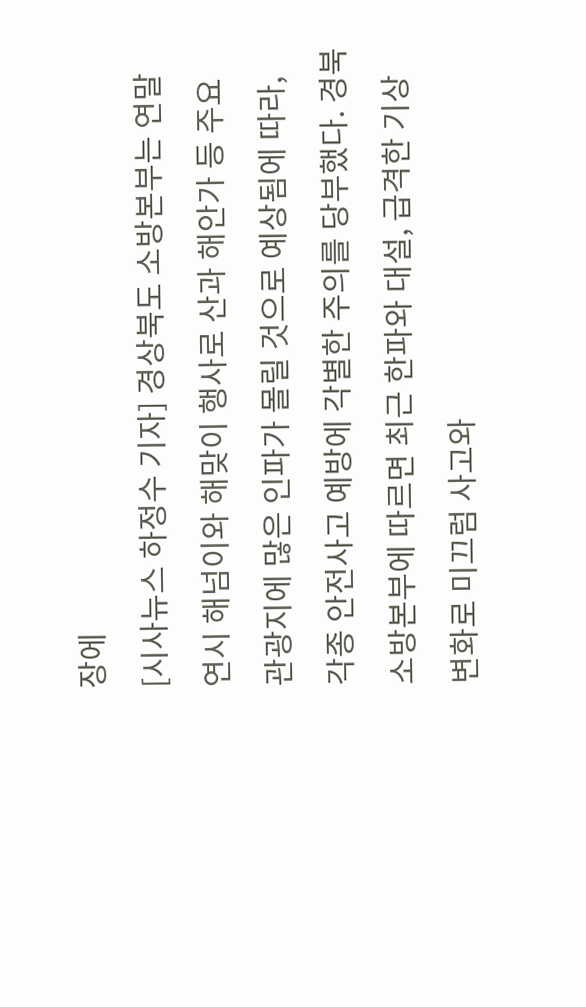장에
[시사뉴스 하정수 기자] 경상북도 소방본부는 연말연시 해넘이와 해맞이 행사로 산과 해안가 등 주요 관광지에 많은 인파가 몰릴 것으로 예상됨에 따라, 각종 안전사고 예방에 각별한 주의를 당부했다. 경북소방본부에 따르면 최근 한파와 대설, 급격한 기상 변화로 미끄럼 사고와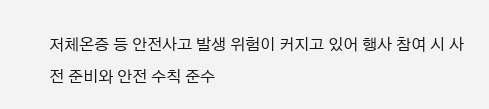저체온증 등 안전사고 발생 위험이 커지고 있어 행사 참여 시 사전 준비와 안전 수칙 준수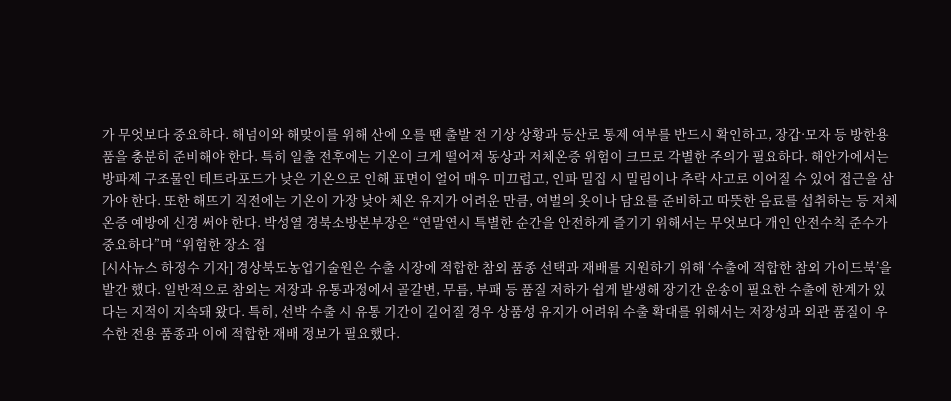가 무엇보다 중요하다. 해넘이와 해맞이를 위해 산에 오를 땐 출발 전 기상 상황과 등산로 통제 여부를 반드시 확인하고, 장갑·모자 등 방한용품을 충분히 준비해야 한다. 특히 일출 전후에는 기온이 크게 떨어져 동상과 저체온증 위험이 크므로 각별한 주의가 필요하다. 해안가에서는 방파제 구조물인 테트라포드가 낮은 기온으로 인해 표면이 얼어 매우 미끄럽고, 인파 밀집 시 밀림이나 추락 사고로 이어질 수 있어 접근을 삼가야 한다. 또한 해뜨기 직전에는 기온이 가장 낮아 체온 유지가 어려운 만큼, 여벌의 옷이나 담요를 준비하고 따뜻한 음료를 섭취하는 등 저체온증 예방에 신경 써야 한다. 박성열 경북소방본부장은 “연말연시 특별한 순간을 안전하게 즐기기 위해서는 무엇보다 개인 안전수칙 준수가 중요하다”며 “위험한 장소 접
[시사뉴스 하정수 기자] 경상북도농업기술원은 수출 시장에 적합한 참외 품종 선택과 재배를 지원하기 위해 ‘수출에 적합한 참외 가이드북’을 발간 했다. 일반적으로 참외는 저장과 유통과정에서 골갈변, 무름, 부패 등 품질 저하가 쉽게 발생해 장기간 운송이 필요한 수출에 한계가 있다는 지적이 지속돼 왔다. 특히, 선박 수출 시 유통 기간이 길어질 경우 상품성 유지가 어려워 수출 확대를 위해서는 저장성과 외관 품질이 우수한 전용 품종과 이에 적합한 재배 정보가 필요했다.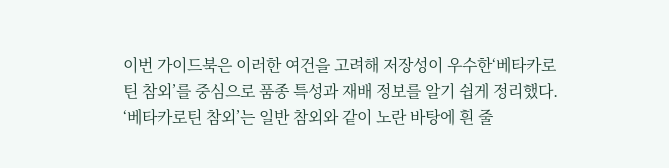이번 가이드북은 이러한 여건을 고려해 저장성이 우수한‘베타카로틴 참외’를 중심으로 품종 특성과 재배 정보를 알기 쉽게 정리했다. ‘베타카로틴 참외’는 일반 참외와 같이 노란 바탕에 흰 줄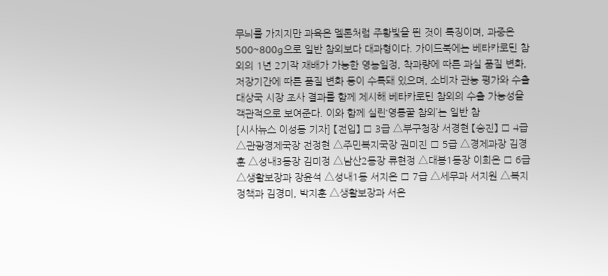무늬를 가지지만 과육은 멜론처럼 주황빛을 띈 것이 특징이며, 과중은 500~800g으로 일반 참외보다 대과형이다. 가이드북에는 베타카로틴 참외의 1년 2기작 재배가 가능한 영농일정, 착과량에 따른 과실 품질 변화, 저장기간에 따른 품질 변화 등이 수록돼 있으며, 소비자 관능 평가와 수출 대상국 시장 조사 결과를 함께 제시해 베타카로틴 참외의 수출 가능성을 객관적으로 보여준다. 이와 함께 실린‘영롱꿀 참외’는 일반 참
[시사뉴스 이성동 기자] 【전입】 □ 3급 △부구청장 서경현 【승진】 □ 4급 △관광경제국장 전정현 △주민복지국장 권미진 □ 5급 △경제과장 김경훈 △성내3동장 김미정 △남산2동장 류현정 △대봉1동장 이희온 □ 6급 △생활보장과 장윤석 △성내1동 서지은 □ 7급 △세무과 서지원 △복지정책과 김경미, 박지훈 △생활보장과 서은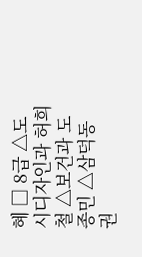혜 □ 8급 △도시디자인과 허희철 △보건과 도종민 △삼덕동 권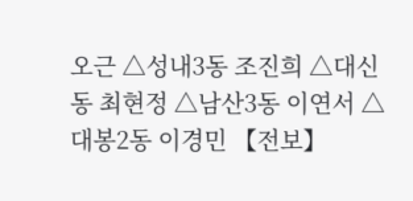오근 △성내3동 조진희 △대신동 최현정 △남산3동 이연서 △대봉2동 이경민 【전보】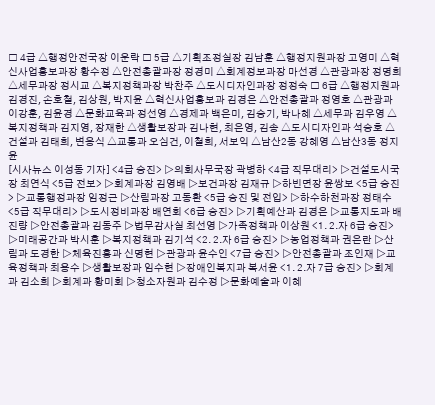□ 4급 △행정안전국장 이운락 □ 5급 △기획조정실장 김남훈 △행정지원과장 고영미 △혁신사업홍보과장 황수정 △안전총괄과장 정경미 △회계정보과장 마선경 △관광과장 정명희 △세무과장 정시교 △복지정책과장 박찬주 △도시디자인과장 정정숙 □ 6급 △행정지원과 김경진, 손호철, 김상원, 박지윤 △혁신사업홍보과 김경은 △안전총괄과 정영호 △관광과 이강훈, 김윤경 △문화교육과 정선영 △경제과 백은미, 김승기, 박나혜 △세무과 김우영 △복지정책과 김지영, 장재한 △생활보장과 김나현, 최은영, 김송 △도시디자인과 석승호 △건설과 김태희, 변응식 △교통과 오심건, 이철희, 서보익 △남산2동 강혜영 △남산3동 정지윤
[시사뉴스 이성동 기자] <4급 승진> ▷의회사무국장 곽병하 <4급 직무대리> ▷건설도시국장 최연식 <5급 전보> ▷회계과장 김영배 ▷보건과장 김재규 ▷하빈면장 윤쌍보 <5급 승진> ▷교통행정과장 임정근 ▷산림과장 고동환 <5급 승진 및 전입> ▷하수하천과장 정태수 <5급 직무대리> ▷도시정비과장 배연회 <6급 승진> ▷기획예산과 김경은 ▷교통지도과 배진량 ▷안전총괄과 김동주 ▷법무감사실 최선영 ▷가족정책과 이상원 <1. 2.자 6급 승진> ▷미래공간과 박시훈 ▷복지정책과 김기석 <2. 2.자 6급 승진> ▷농업정책과 권은란 ▷산림과 도경한 ▷체육진흥과 신명현 ▷관광과 윤수인 <7급 승진> ▷안전총괄과 조인재 ▷교육정책과 최용수 ▷생활보장과 임수현 ▷장애인복지과 복서윤 <1. 2.자 7급 승진> ▷회계과 김소희 ▷회계과 황미회 ▷청소자원과 김수정 ▷문화예술과 이혜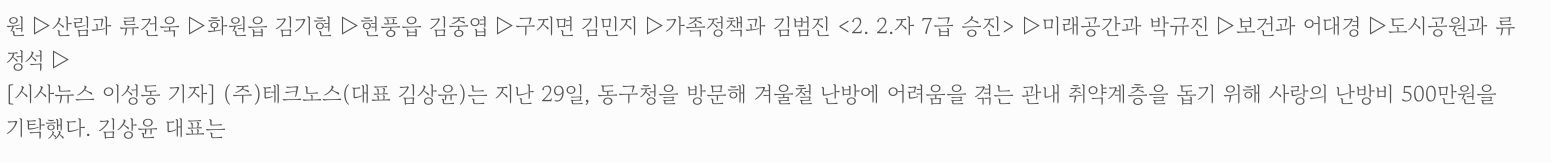원 ▷산림과 류건욱 ▷화원읍 김기현 ▷현풍읍 김중엽 ▷구지면 김민지 ▷가족정책과 김범진 <2. 2.자 7급 승진> ▷미래공간과 박규진 ▷보건과 어대경 ▷도시공원과 류정석 ▷
[시사뉴스 이성동 기자] (주)테크노스(대표 김상윤)는 지난 29일, 동구청을 방문해 겨울철 난방에 어려움을 겪는 관내 취약계층을 돕기 위해 사랑의 난방비 500만원을 기탁했다. 김상윤 대표는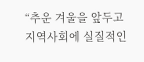“추운 겨울을 앞두고 지역사회에 실질적인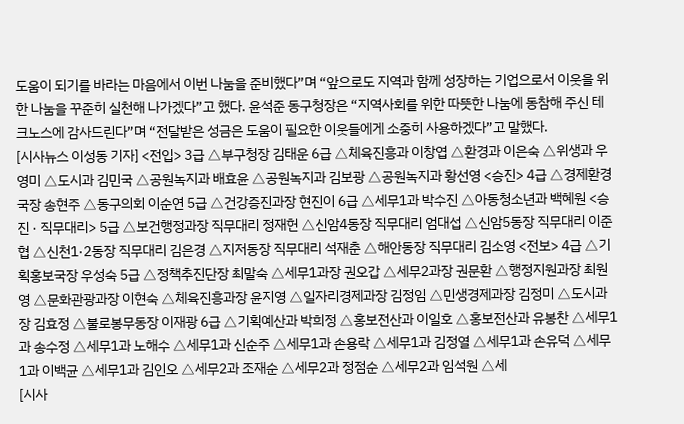도움이 되기를 바라는 마음에서 이번 나눔을 준비했다”며 “앞으로도 지역과 함께 성장하는 기업으로서 이웃을 위한 나눔을 꾸준히 실천해 나가겠다”고 했다. 윤석준 동구청장은 “지역사회를 위한 따뜻한 나눔에 동참해 주신 테크노스에 감사드린다”며 “전달받은 성금은 도움이 필요한 이웃들에게 소중히 사용하겠다”고 말했다.
[시사뉴스 이성동 기자] <전입> 3급 △부구청장 김태운 6급 △체육진흥과 이창엽 △환경과 이은숙 △위생과 우영미 △도시과 김민국 △공원녹지과 배효윤 △공원녹지과 김보광 △공원녹지과 황선영 <승진> 4급 △경제환경국장 송현주 △동구의회 이순연 5급 △건강증진과장 현진이 6급 △세무1과 박수진 △아동청소년과 백혜원 <승진 · 직무대리> 5급 △보건행정과장 직무대리 정재헌 △신암4동장 직무대리 엄대섭 △신암5동장 직무대리 이준협 △신천1·2동장 직무대리 김은경 △지저동장 직무대리 석재춘 △해안동장 직무대리 김소영 <전보> 4급 △기획홍보국장 우성숙 5급 △정책추진단장 최말숙 △세무1과장 권오갑 △세무2과장 권문환 △행정지원과장 최원영 △문화관광과장 이현숙 △체육진흥과장 윤지영 △일자리경제과장 김정임 △민생경제과장 김정미 △도시과장 김효정 △불로봉무동장 이재광 6급 △기획예산과 박희정 △홍보전산과 이일호 △홍보전산과 유봉찬 △세무1과 송수정 △세무1과 노해수 △세무1과 신순주 △세무1과 손용락 △세무1과 김정열 △세무1과 손유덕 △세무1과 이백균 △세무1과 김인오 △세무2과 조재순 △세무2과 정점순 △세무2과 임석원 △세
[시사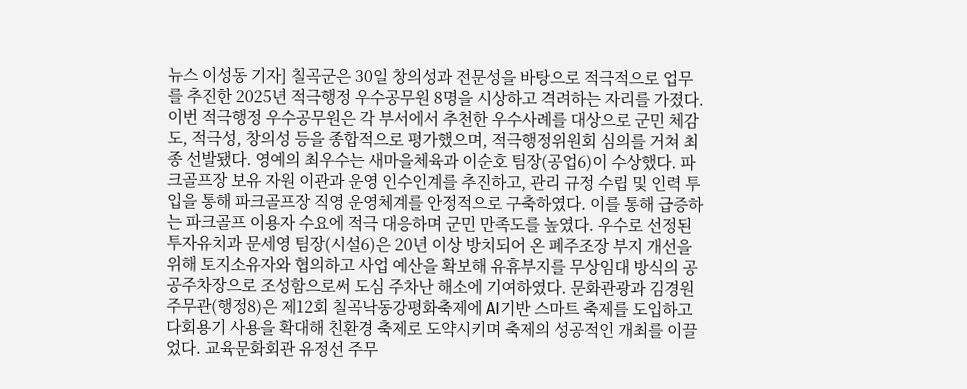뉴스 이성동 기자] 칠곡군은 30일 창의성과 전문성을 바탕으로 적극적으로 업무를 추진한 2025년 적극행정 우수공무원 8명을 시상하고 격려하는 자리를 가졌다. 이번 적극행정 우수공무원은 각 부서에서 추천한 우수사례를 대상으로 군민 체감도, 적극성, 창의성 등을 종합적으로 평가했으며, 적극행정위원회 심의를 거쳐 최종 선발됐다. 영예의 최우수는 새마을체육과 이순호 팀장(공업6)이 수상했다. 파크골프장 보유 자원 이관과 운영 인수인계를 추진하고, 관리 규정 수립 및 인력 투입을 통해 파크골프장 직영 운영체계를 안정적으로 구축하였다. 이를 통해 급증하는 파크골프 이용자 수요에 적극 대응하며 군민 만족도를 높였다. 우수로 선정된 투자유치과 문세영 팀장(시설6)은 20년 이상 방치되어 온 폐주조장 부지 개선을 위해 토지소유자와 협의하고 사업 예산을 확보해 유휴부지를 무상임대 방식의 공공주차장으로 조성함으로써 도심 주차난 해소에 기여하였다. 문화관광과 김경원 주무관(행정8)은 제12회 칠곡낙동강평화축제에 AI기반 스마트 축제를 도입하고 다회용기 사용을 확대해 친환경 축제로 도약시키며 축제의 성공적인 개최를 이끌었다. 교육문화회관 유정선 주무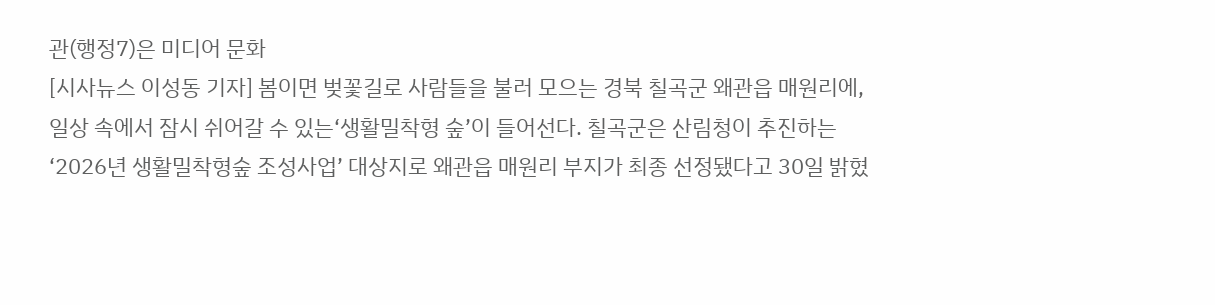관(행정7)은 미디어 문화
[시사뉴스 이성동 기자] 봄이면 벚꽃길로 사람들을 불러 모으는 경북 칠곡군 왜관읍 매원리에, 일상 속에서 잠시 쉬어갈 수 있는‘생활밀착형 숲’이 들어선다. 칠곡군은 산림청이 추진하는‘2026년 생활밀착형숲 조성사업’ 대상지로 왜관읍 매원리 부지가 최종 선정됐다고 30일 밝혔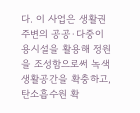다. 이 사업은 생활권 주변의 공공·다중이용시설을 활용해 정원을 조성함으로써 녹색 생활공간을 확충하고, 탄소흡수원 확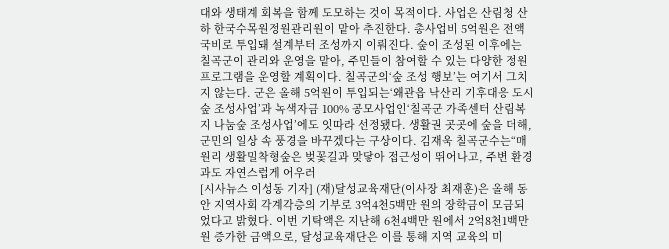대와 생태계 회복을 함께 도모하는 것이 목적이다. 사업은 산림청 산하 한국수목원정원관리원이 맡아 추진한다. 총사업비 5억원은 전액 국비로 투입돼 설계부터 조성까지 이뤄진다. 숲이 조성된 이후에는 칠곡군이 관리와 운영을 맡아, 주민들이 참여할 수 있는 다양한 정원 프로그램을 운영할 계획이다. 칠곡군의‘숲 조성 행보’는 여기서 그치지 않는다. 군은 올해 5억원이 투입되는‘왜관읍 낙산리 기후대응 도시숲 조성사업’과 녹색자금 100% 공모사업인‘칠곡군 가족센터 산림복지 나눔숲 조성사업’에도 잇따라 선정됐다. 생활권 곳곳에 숲을 더해, 군민의 일상 속 풍경을 바꾸겠다는 구상이다. 김재욱 칠곡군수는“매원리 생활밀착형숲은 벚꽃길과 맞닿아 접근성이 뛰어나고, 주변 환경과도 자연스럽게 어우러
[시사뉴스 이성동 기자] (재)달성교육재단(이사장 최재훈)은 올해 동안 지역사회 각계각층의 기부로 3억4천5백만 원의 장학금이 모금되었다고 밝혔다. 이번 기탁액은 지난해 6천4백만 원에서 2억8천1백만 원 증가한 금액으로, 달성교육재단은 이를 통해 지역 교육의 미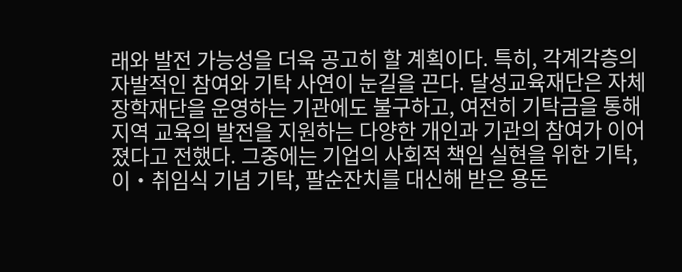래와 발전 가능성을 더욱 공고히 할 계획이다. 특히, 각계각층의 자발적인 참여와 기탁 사연이 눈길을 끈다. 달성교육재단은 자체 장학재단을 운영하는 기관에도 불구하고, 여전히 기탁금을 통해 지역 교육의 발전을 지원하는 다양한 개인과 기관의 참여가 이어졌다고 전했다. 그중에는 기업의 사회적 책임 실현을 위한 기탁, 이‧취임식 기념 기탁, 팔순잔치를 대신해 받은 용돈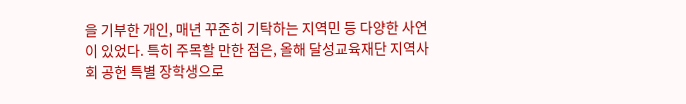을 기부한 개인, 매년 꾸준히 기탁하는 지역민 등 다양한 사연이 있었다. 특히 주목할 만한 점은, 올해 달성교육재단 지역사회 공헌 특별 장학생으로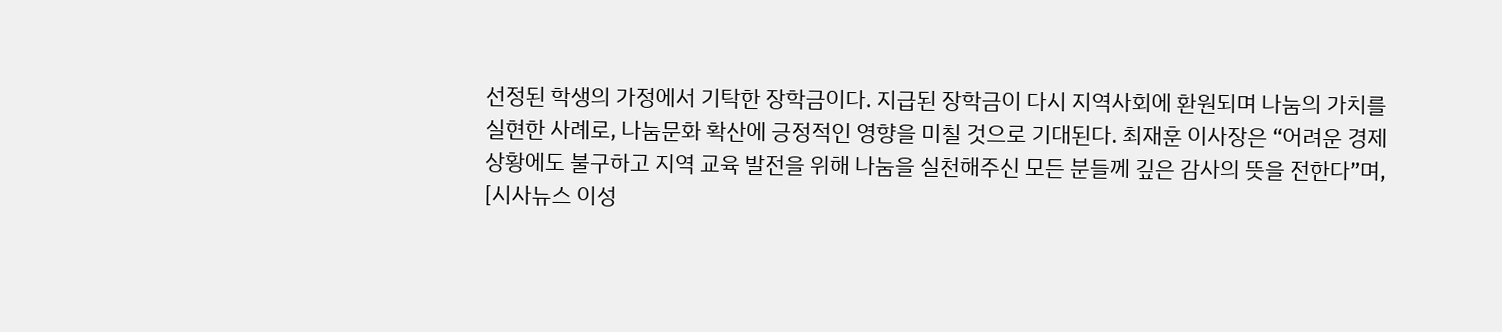선정된 학생의 가정에서 기탁한 장학금이다. 지급된 장학금이 다시 지역사회에 환원되며 나눔의 가치를 실현한 사례로, 나눔문화 확산에 긍정적인 영향을 미칠 것으로 기대된다. 최재훈 이사장은 “어려운 경제 상황에도 불구하고 지역 교육 발전을 위해 나눔을 실천해주신 모든 분들께 깊은 감사의 뜻을 전한다”며,
[시사뉴스 이성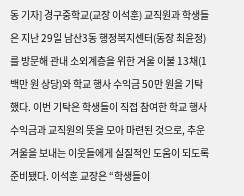동 기자] 경구중학교(교장 이석훈) 교직원과 학생들은 지난 29일 남산3동 행정복지센터(동장 최윤정)를 방문해 관내 소외계층을 위한 겨울 이불 13채(1백만 원 상당)와 학교 행사 수익금 50만 원을 기탁했다. 이번 기탁은 학생들이 직접 참여한 학교 행사 수익금과 교직원의 뜻을 모아 마련된 것으로, 추운 겨울을 보내는 이웃들에게 실질적인 도움이 되도록 준비됐다. 이석훈 교장은 “학생들이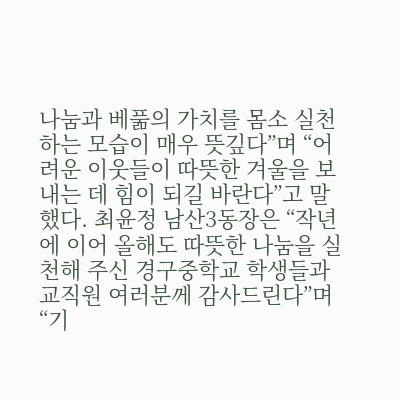나눔과 베풂의 가치를 몸소 실천하는 모습이 매우 뜻깊다”며 “어려운 이웃들이 따뜻한 겨울을 보내는 데 힘이 되길 바란다”고 말했다. 최윤정 남산3동장은 “작년에 이어 올해도 따뜻한 나눔을 실천해 주신 경구중학교 학생들과 교직원 여러분께 감사드린다”며 “기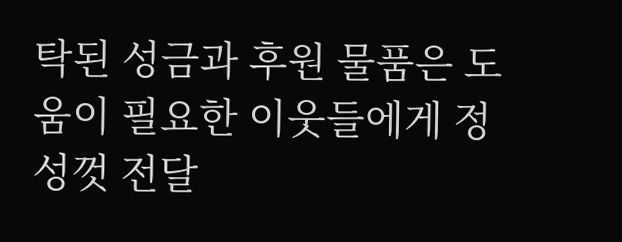탁된 성금과 후원 물품은 도움이 필요한 이웃들에게 정성껏 전달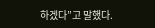하겠다”고 말했다.